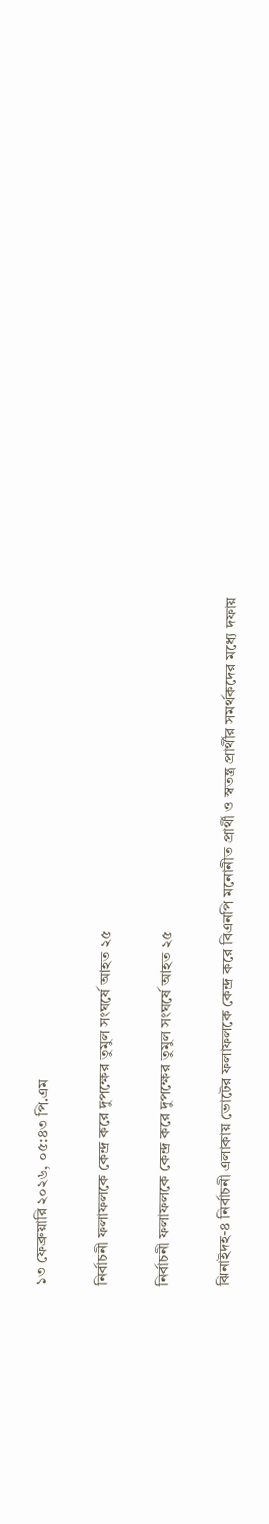১৩ ফেব্রুয়ারি ২০২৬, ০৫:৪৩ পি.এম

নির্বাচনী ফলাফলকে কেন্দ্র করে দুপক্ষের তুমুল সংঘর্ষে আহত ২৫

নির্বাচনী ফলাফলকে কেন্দ্র করে দুপক্ষের তুমুল সংঘর্ষে আহত ২৫

ঝিনাইদহ-৪ নির্বাচনী এলাকায় ভোটের ফলাফলকে কেন্দ্র করে বিএনপি মনোনীত প্রার্থী ও স্বতন্ত্র প্রার্থীর সমর্থকদের মধ্যে দফায়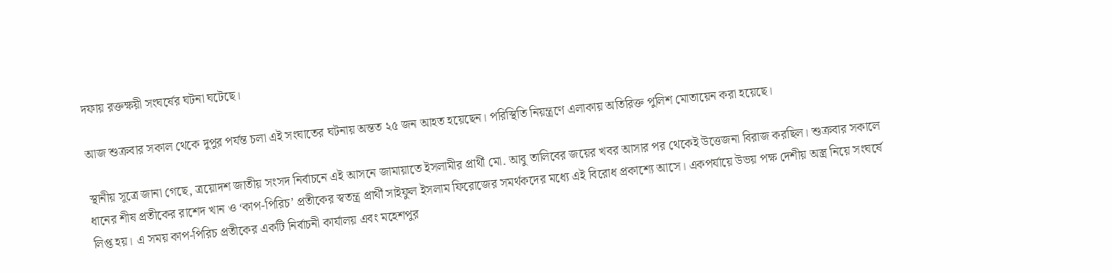দফায় রক্তক্ষয়ী সংঘর্ষের ঘটনা ঘটেছে।

আজ শুক্রবার সকাল থেকে দুপুর পর্যন্ত চলা এই সংঘাতের ঘটনায় অন্তত ২৫ জন আহত হয়েছেন। পরিস্থিতি নিয়ন্ত্রণে এলাকায় অতিরিক্ত পুলিশ মোতায়েন করা হয়েছে।

স্থানীয় সূত্রে জানা গেছে, ত্রয়োদশ জাতীয় সংসদ নির্বাচনে এই আসনে জামায়াতে ইসলামীর প্রার্থী মো. আবু তালিবের জয়ের খবর আসার পর থেকেই উত্তেজনা বিরাজ করছিল। শুক্রবার সকালে ধানের শীষ প্রতীকের রাশেদ খান ও ‘কাপ-পিরিচ’ প্রতীকের স্বতন্ত্র প্রার্থী সাইফুল ইসলাম ফিরোজের সমর্থকদের মধ্যে এই বিরোধ প্রকাশ্যে আসে। একপর্যায়ে উভয় পক্ষ দেশীয় অস্ত্র নিয়ে সংঘর্ষে লিপ্ত হয়। এ সময় কাপ-পিরিচ প্রতীকের একটি নির্বাচনী কার্যালয় এবং মহেশপুর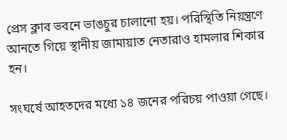প্রেস ক্লাব ভবনে ভাঙচুর চালানো হয়। পরিস্থিতি নিয়ন্ত্রণে আনতে গিয়ে স্থানীয় জামায়াত নেতারাও হামলার শিকার হন।

সংঘর্ষে আহতদের মধ্যে ১৪ জনের পরিচয় পাওয়া গেছে।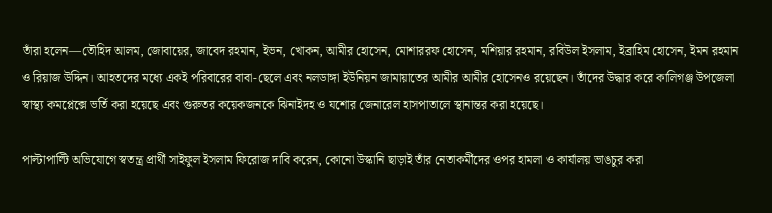তাঁরা হলেন—তৌহিদ আলম, জোবায়ের, জাবেদ রহমান, ইভন, খোকন, আমীর হোসেন, মোশাররফ হোসেন, মশিয়ার রহমান, রবিউল ইসলাম, ইব্রাহিম হোসেন, ইমন রহমান ও রিয়াজ উদ্দিন। আহতদের মধ্যে একই পরিবারের বাবা-ছেলে এবং নলডাঙ্গা ইউনিয়ন জামায়াতের আমীর আমীর হোসেনও রয়েছেন। তাঁদের উদ্ধার করে কালিগঞ্জ উপজেলা স্বাস্থ্য কমপ্লেক্সে ভর্তি করা হয়েছে এবং গুরুতর কয়েকজনকে ঝিনাইদহ ও যশোর জেনারেল হাসপাতালে স্থানান্তর করা হয়েছে।

পাল্টাপাল্টি অভিযোগে স্বতন্ত্র প্রার্থী সাইফুল ইসলাম ফিরোজ দাবি করেন, কোনো উস্কানি ছাড়াই তাঁর নেতাকর্মীদের ওপর হামলা ও কার্যালয় ভাঙচুর করা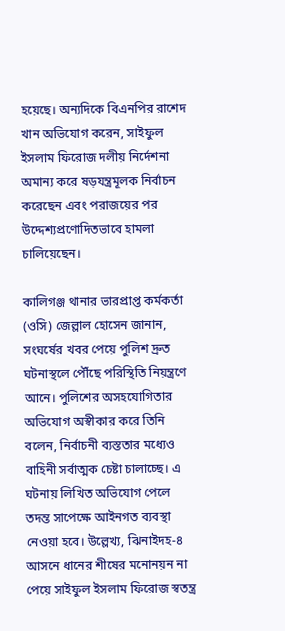হয়েছে। অন্যদিকে বিএনপির রাশেদ খান অভিযোগ করেন, সাইফুল ইসলাম ফিরোজ দলীয় নির্দেশনা অমান্য করে ষড়যন্ত্রমূলক নির্বাচন করেছেন এবং পরাজয়ের পর উদ্দেশ্যপ্রণোদিতভাবে হামলা চালিয়েছেন।

কালিগঞ্জ থানার ভারপ্রাপ্ত কর্মকর্তা (ওসি) জেল্লাল হোসেন জানান, সংঘর্ষের খবর পেয়ে পুলিশ দ্রুত ঘটনাস্থলে পৌঁছে পরিস্থিতি নিয়ন্ত্রণে আনে। পুলিশের অসহযোগিতার অভিযোগ অস্বীকার করে তিনি বলেন, নির্বাচনী ব্যস্ততার মধ্যেও বাহিনী সর্বাত্মক চেষ্টা চালাচ্ছে। এ ঘটনায় লিখিত অভিযোগ পেলে তদন্ত সাপেক্ষে আইনগত ব্যবস্থা নেওয়া হবে। উল্লেখ্য, ঝিনাইদহ-৪ আসনে ধানের শীষের মনোনয়ন না পেয়ে সাইফুল ইসলাম ফিরোজ স্বতন্ত্র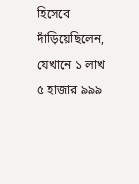হিসেবে দাঁড়িয়েছিলেন, যেখানে ১ লাখ ৫ হাজার ৯৯৯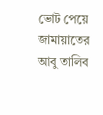ভোট পেয়ে জামায়াতের আবু তালিব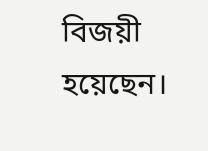বিজয়ী হয়েছেন।